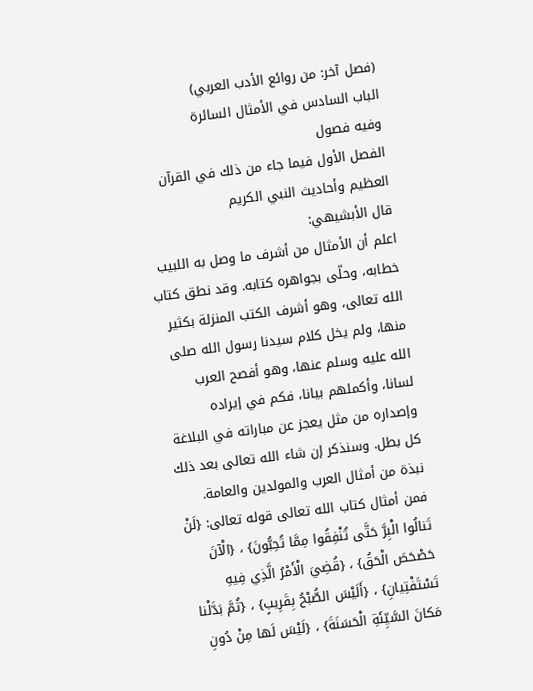(فصل آخر: من روائع الأدب العربي)
الباب السادس في الأمثال السائرة
وفيه فصول
الفصل الأول فيما جاء من ذلك في القرآن العظيم وأحاديث النبي الكريم
قال الأبشيهي:
اعلم أن الأمثال من أشرف ما وصل به اللبيب خطابه، وحلّى بجواهره كتابه. وقد نطق كتاب الله تعالى، وهو أشرف الكتب المنزلة بكثير منها، ولم يخل كلام سيدنا رسول الله صلى الله عليه وسلم عنها، وهو أفصح العرب لسانا، وأكملهم بيانا، فكم في إيراده وإصداره من مثل يعجز عن مباراته في البلاغة كل بطل. وسنذكر إن شاء الله تعالى بعد ذلك نبذة من أمثال العرب والمولدين والعامة.
فمن أمثال كتاب الله تعالى قوله تعالى: {لَنْ تَنالُوا الْبِرَّ حَتَّى تُنْفِقُوا مِمَّا تُحِبُّونَ} ، {الْآنَ حَصْحَصَ الْحَقُ} ، {قُضِيَ الْأَمْرُ الَّذِي فِيهِ تَسْتَفْتِيانِ} ، {أَلَيْسَ الصُّبْحُ بِقَرِيبٍ} ، {ثُمَّ بَدَّلْنا مَكانَ السَّيِّئَةِ الْحَسَنَةَ} ، {لَيْسَ لَها مِنْ دُونِ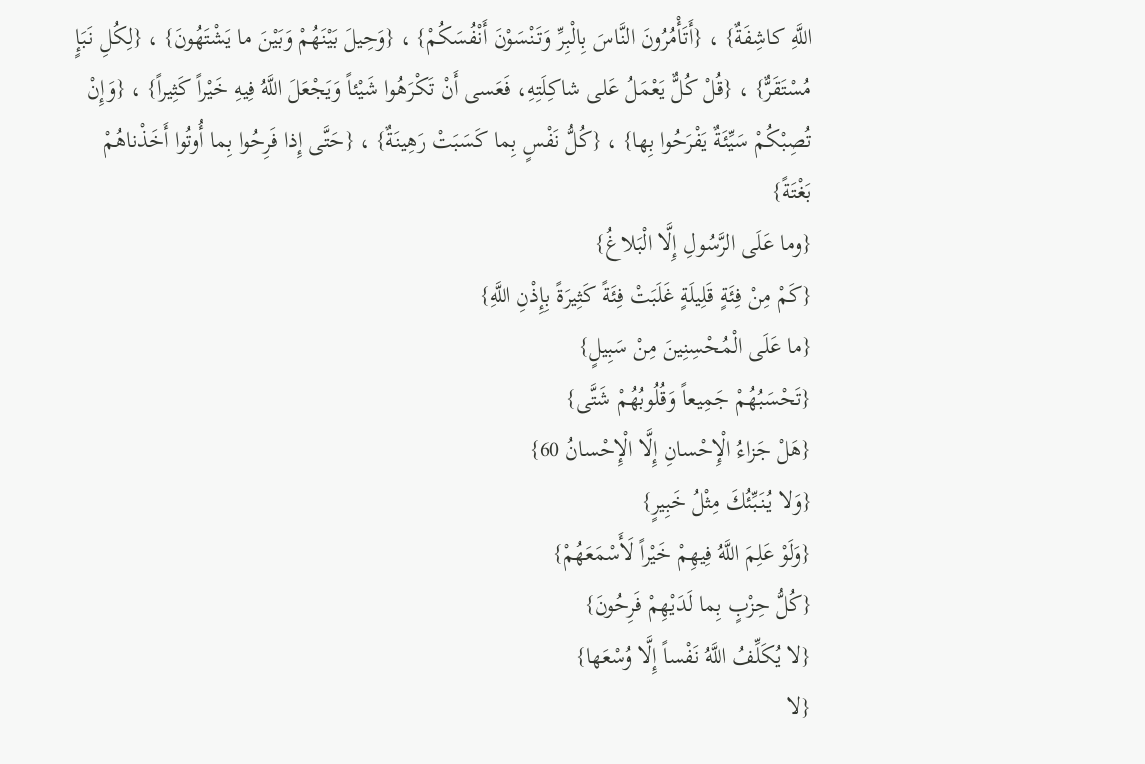اللَّهِ كاشِفَةٌ} ، {أَتَأْمُرُونَ النَّاسَ بِالْبِرِّ وَتَنْسَوْنَ أَنْفُسَكُمْ} ، {وَحِيلَ بَيْنَهُمْ وَبَيْنَ ما يَشْتَهُونَ} ، {لِكُلِ نَبَإٍ مُسْتَقَرٌّ} ، {قُلْ كُلٌّ يَعْمَلُ عَلى شاكِلَتِهِ، فَعَسى أَنْ تَكْرَهُوا شَيْئاً وَيَجْعَلَ اللَّهُ فِيهِ خَيْراً كَثِيراً} ، {وَإِنْ تُصِبْكُمْ سَيِّئَةٌ يَفْرَحُوا بِها} ، {كُلُّ نَفْسٍ بِما كَسَبَتْ رَهِينَةٌ} ، {حَتَّى إِذا فَرِحُوا بِما أُوتُوا أَخَذْناهُمْ بَغْتَةً}
{وما عَلَى الرَّسُولِ إِلَّا الْبَلاغُ}
{كَمْ مِنْ فِئَةٍ قَلِيلَةٍ غَلَبَتْ فِئَةً كَثِيرَةً بِإِذْنِ اللَّهِ}
{ما عَلَى الْمُحْسِنِينَ مِنْ سَبِيلٍ}
{تَحْسَبُهُمْ جَمِيعاً وَقُلُوبُهُمْ شَتَّى}
{هَلْ جَزاءُ الْإِحْسانِ إِلَّا الْإِحْسانُ 60}
{وَلا يُنَبِّئُكَ مِثْلُ خَبِيرٍ}
{وَلَوْ عَلِمَ اللَّهُ فِيهِمْ خَيْراً لَأَسْمَعَهُمْ}
{كُلُّ حِزْبٍ بِما لَدَيْهِمْ فَرِحُونَ}
{لا يُكَلِّفُ اللَّهُ نَفْساً إِلَّا وُسْعَها}
{لا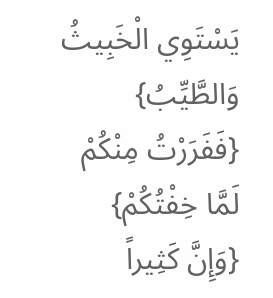يَسْتَوِي الْخَبِيثُ وَالطَّيِّبُ}
{فَفَرَرْتُ مِنْكُمْ لَمَّا خِفْتُكُمْ}
{وَإِنَّ كَثِيراً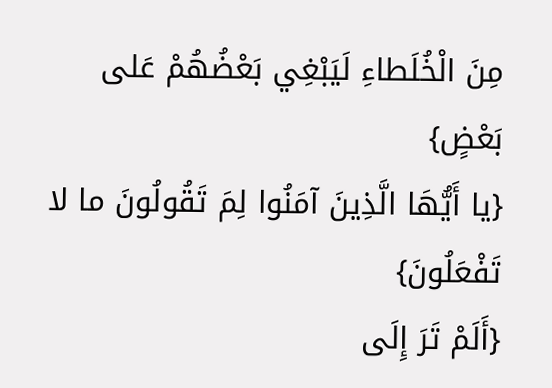مِنَ الْخُلَطاءِ لَيَبْغِي بَعْضُهُمْ عَلى بَعْضٍ}
{يا أَيُّهَا الَّذِينَ آمَنُوا لِمَ تَقُولُونَ ما لا تَفْعَلُونَ}
{أَلَمْ تَرَ إِلَى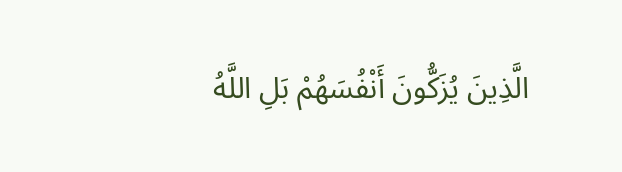الَّذِينَ يُزَكُّونَ أَنْفُسَهُمْ بَلِ اللَّهُ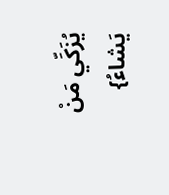يُزَكِّي مَنْ يَشاءُ}